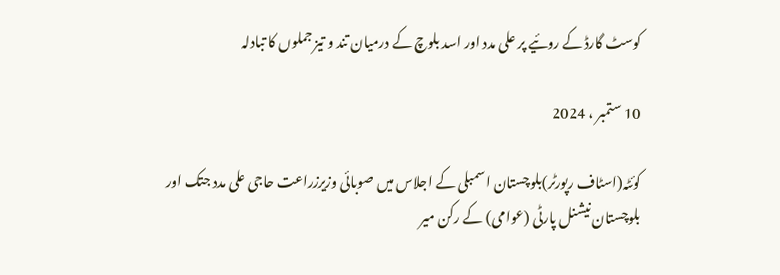کوسٹ گارڈ کے روئیے پر علی مدد اور اسد بلوچ کے درمیان تند و تیز جملوں کا تبادلہ

10 ستمبر ، 2024

کوئٹہ(اسٹاف رپورٹر)بلوچستان اسمبلی کے اجلاس میں صوبائی وزیرزراعت حاجی علی مدد جتک اور بلوچستان نیشنل پارٹی (عوامی) کے رکن میر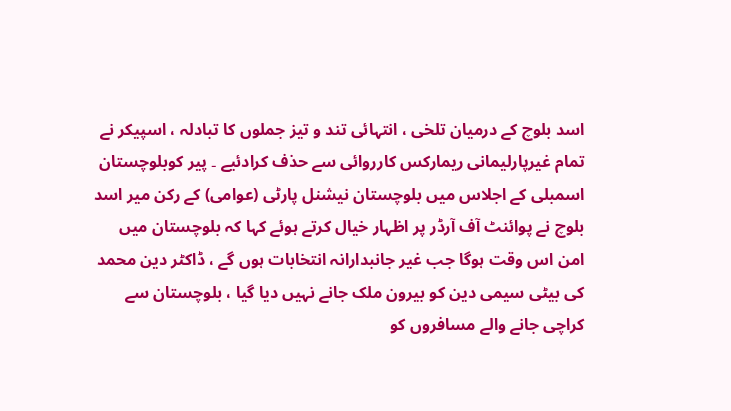اسد بلوچ کے درمیان تلخی ، انتہائی تند و تیز جملوں کا تبادلہ ، اسپیکر نے تمام غیرپارلیمانی ریمارکس کارروائی سے حذف کرادئیے ۔ پیر کوبلوچستان اسمبلی کے اجلاس میں بلوچستان نیشنل پارٹی (عوامی) کے رکن میر اسد بلوچ نے پوائنٹ آف آرڈر پر اظہار خیال کرتے ہوئے کہا کہ بلوچستان میں امن اس وقت ہوگا جب غیر جانبدارانہ انتخابات ہوں گے ، ڈاکٹر دین محمد کی بیٹی سیمی دین کو بیرون ملک جانے نہیں دیا گیا ، بلوچستان سے کراچی جانے والے مسافروں کو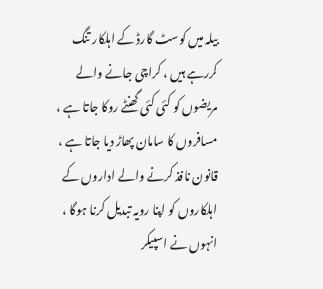بیلہ میں کوسٹ گارڈ کے اہلکار تنگ کررہے ہیں ، کراچی جانے والے مریضوں کو کئی کئی گھنٹے روکا جاتا ہے ، مسافروں کا سامان پھاڑ دیا جاتا ہے ، قانون نافذ کرنے والے اداروں کے اہلکاروں کو اپنا رویہ تبدیل کرنا ہوگا ، انہوں نے اسپیکر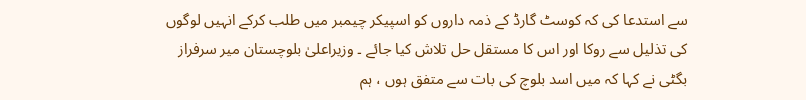سے استدعا کی کہ کوسٹ گارڈ کے ذمہ داروں کو اسپیکر چیمبر میں طلب کرکے انہیں لوگوں کی تذلیل سے روکا اور اس کا مستقل حل تلاش کیا جائے ۔ وزیراعلیٰ بلوچستان میر سرفراز بگٹی نے کہا کہ میں اسد بلوچ کی بات سے متفق ہوں ، ہم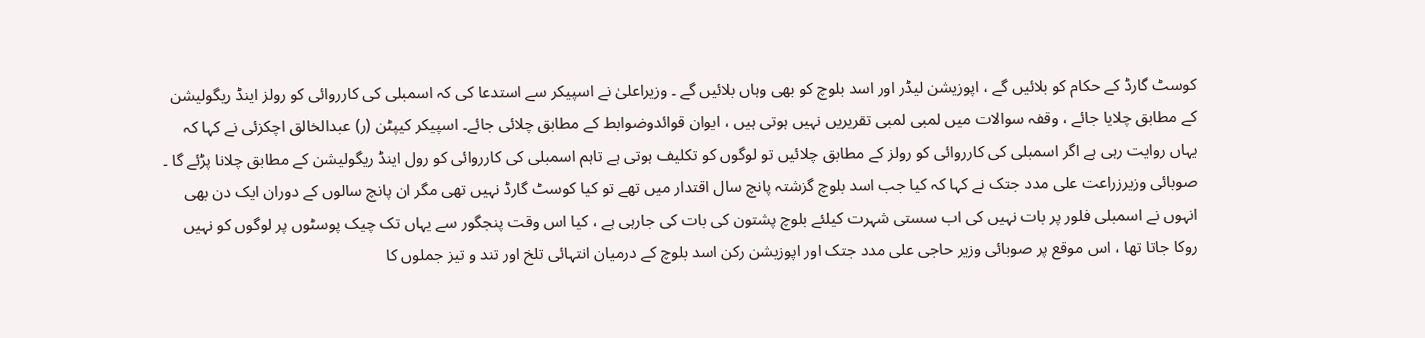کوسٹ گارڈ کے حکام کو بلائیں گے ، اپوزیشن لیڈر اور اسد بلوچ کو بھی وہاں بلائیں گے ۔ وزیراعلیٰ نے اسپیکر سے استدعا کی کہ اسمبلی کی کارروائی کو رولز اینڈ ریگولیشن کے مطابق چلایا جائے ، وقفہ سوالات میں لمبی لمبی تقریریں نہیں ہوتی ہیں ، ایوان قوائدوضوابط کے مطابق چلائی جائے۔ اسپیکر کیپٹن (ر) عبدالخالق اچکزئی نے کہا کہ یہاں روایت رہی ہے اگر اسمبلی کی کارروائی کو رولز کے مطابق چلائیں تو لوگوں کو تکلیف ہوتی ہے تاہم اسمبلی کی کارروائی کو رول اینڈ ریگولیشن کے مطابق چلانا پڑئے گا ۔ صوبائی وزیرزراعت علی مدد جتک نے کہا کہ کیا جب اسد بلوچ گزشتہ پانچ سال اقتدار میں تھے تو کیا کوسٹ گارڈ نہیں تھی مگر ان پانچ سالوں کے دوران ایک دن بھی انہوں نے اسمبلی فلور پر بات نہیں کی اب سستی شہرت کیلئے بلوچ پشتون کی بات کی جارہی ہے ، کیا اس وقت پنجگور سے یہاں تک چیک پوسٹوں پر لوگوں کو نہیں روکا جاتا تھا ، اس موقع پر صوبائی وزیر حاجی علی مدد جتک اور اپوزیشن رکن اسد بلوچ کے درمیان انتہائی تلخ اور تند و تیز جملوں کا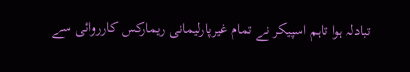تبادلہ ہوا تاہم اسپیکر نے تمام غیرپارلیمانی ریمارکس کارروائی سے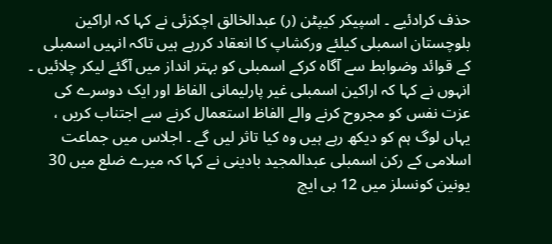حذف کرادئیے ۔ اسپیکر کیپٹن (ر) عبدالخالق اچکزئی نے کہا کہ اراکین بلوچستان اسمبلی کیلئے ورکشاپ کا انعقاد کررہے ہیں تاکہ انہیں اسمبلی کے قوائد وضوابط سے آگاہ کرکے اسمبلی کو بہتر انداز میں آگئے لیکر چلائیں ۔ انہوں نے کہا کہ اراکین اسمبلی غیر پارلیمانی الفاظ اور ایک دوسرے کی عزت نفس کو مجروح کرنے والے الفاظ استعمال کرنے سے اجتناب کریں ، یہاں لوگ ہم کو دیکھ رہے ہیں وہ کیا تاثر لیں گے ۔ اجلاس میں جماعت اسلامی کے رکن اسمبلی عبدالمجید بادینی نے کہا کہ میرے ضلع میں 30 یونین کونسلز میں 12 بی ایچ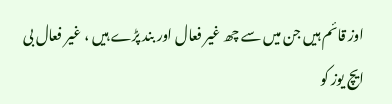اوز قائم ہیں جن میں سے چھ غیر فعال اور بند پڑے ہیں ، غیر فعال بی ایچ یوز کو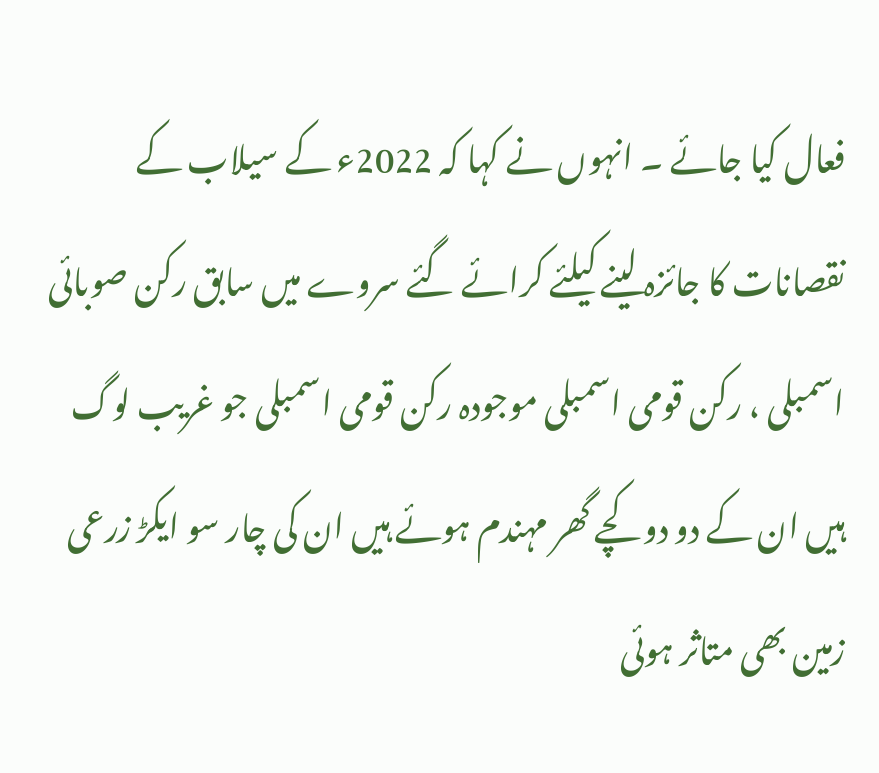فعال کیا جائے ۔ انہوں نے کہا کہ 2022ء کے سیلاب کے نقصانات کا جائزہ لینے کیلئے کرائے گئے سروے میں سابق رکن صوبائی اسمبلی ، رکن قومی اسمبلی موجودہ رکن قومی اسمبلی جو غریب لوگ ہیں ان کے دو دو کچے گھر مہندم ہوئے ہیں ان کی چار سو ایکڑ زرعی زمین بھی متاثر ہوئی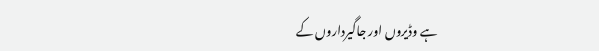ہے وڈیروں اور جاگیرداروں کے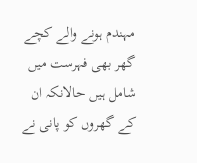مہندم ہونے والے کچے گھر بھی فہرست میں شامل ہیں حالانکہ ان کے گھروں کو پانی نے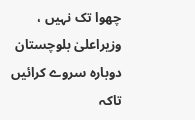چھوا تک نہیں ، وزیراعلیٰ بلوچستان دوبارہ سروے کرائیں تاکہ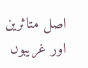اصل متاثرین اور غریبوں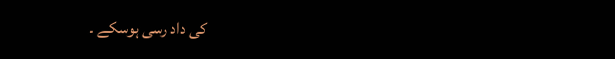کی داد رسی ہوسکے ۔